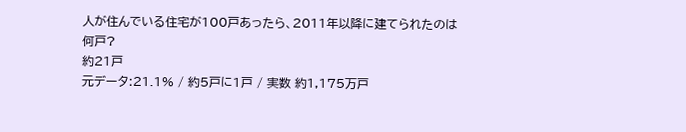人が住んでいる住宅が100戸あったら、2011年以降に建てられたのは何戸?
約21戸
元データ:21.1% / 約5戸に1戸 / 実数 約1,175万戸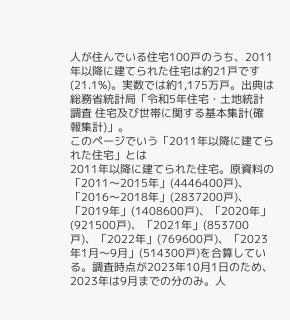人が住んでいる住宅100戸のうち、2011年以降に建てられた住宅は約21戸です(21.1%)。実数では約1,175万戸。出典は総務省統計局「令和5年住宅・土地統計調査 住宅及び世帯に関する基本集計(確報集計)」。
このページでいう「2011年以降に建てられた住宅」とは
2011年以降に建てられた住宅。原資料の「2011〜2015年」(4446400戸)、「2016〜2018年」(2837200戸)、「2019年」(1408600戸)、「2020年」(921500戸)、「2021年」(853700戸)、「2022年」(769600戸)、「2023年1月〜9月」(514300戸)を合算している。調査時点が2023年10月1日のため、2023年は9月までの分のみ。人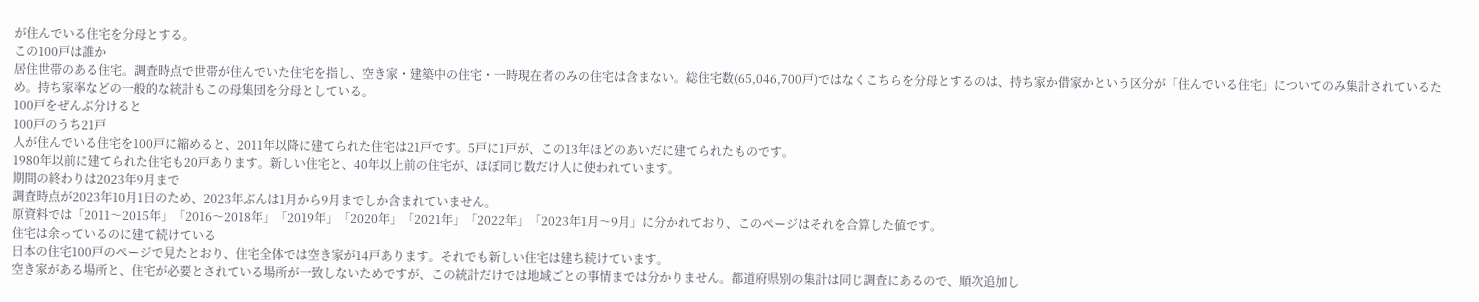が住んでいる住宅を分母とする。
この100戸は誰か
居住世帯のある住宅。調査時点で世帯が住んでいた住宅を指し、空き家・建築中の住宅・一時現在者のみの住宅は含まない。総住宅数(65,046,700戸)ではなくこちらを分母とするのは、持ち家か借家かという区分が「住んでいる住宅」についてのみ集計されているため。持ち家率などの一般的な統計もこの母集団を分母としている。
100戸をぜんぶ分けると
100戸のうち21戸
人が住んでいる住宅を100戸に縮めると、2011年以降に建てられた住宅は21戸です。5戸に1戸が、この13年ほどのあいだに建てられたものです。
1980年以前に建てられた住宅も20戸あります。新しい住宅と、40年以上前の住宅が、ほぼ同じ数だけ人に使われています。
期間の終わりは2023年9月まで
調査時点が2023年10月1日のため、2023年ぶんは1月から9月までしか含まれていません。
原資料では「2011〜2015年」「2016〜2018年」「2019年」「2020年」「2021年」「2022年」「2023年1月〜9月」に分かれており、このページはそれを合算した値です。
住宅は余っているのに建て続けている
日本の住宅100戸のページで見たとおり、住宅全体では空き家が14戸あります。それでも新しい住宅は建ち続けています。
空き家がある場所と、住宅が必要とされている場所が一致しないためですが、この統計だけでは地域ごとの事情までは分かりません。都道府県別の集計は同じ調査にあるので、順次追加し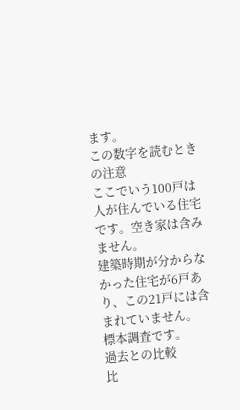ます。
この数字を読むときの注意
ここでいう100戸は人が住んでいる住宅です。空き家は含みません。
建築時期が分からなかった住宅が6戸あり、この21戸には含まれていません。
標本調査です。
過去との比較
比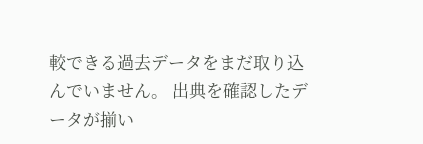較できる過去データをまだ取り込んでいません。 出典を確認したデータが揃い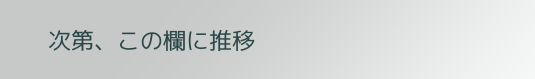次第、この欄に推移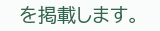を掲載します。